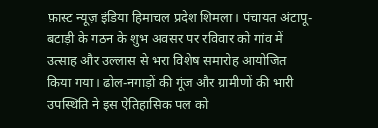फ़ास्ट न्यूज़ इंडिया हिमाचल प्रदेश शिमला। पंचायत अंटापू-बटाड़ी के गठन के शुभ अवसर पर रविवार को गांव में उत्साह और उल्लास से भरा विशेष समारोह आयोजित किया गया। ढोल-नगाड़ों की गूंज और ग्रामीणों की भारी उपस्थिति ने इस ऐतिहासिक पल को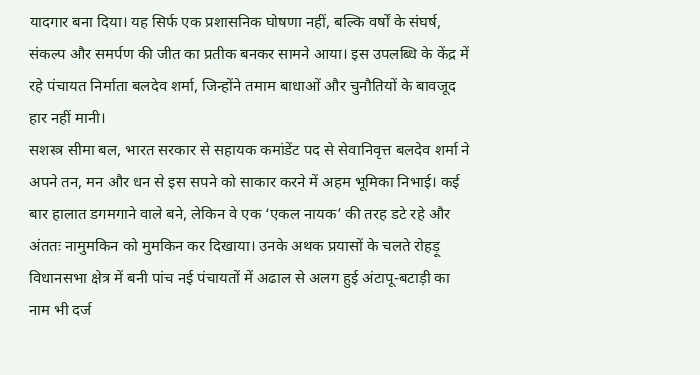यादगार बना दिया। यह सिर्फ एक प्रशासनिक घोषणा नहीं, बल्कि वर्षों के संघर्ष, संकल्प और समर्पण की जीत का प्रतीक बनकर सामने आया। इस उपलब्धि के केंद्र में रहे पंचायत निर्माता बलदेव शर्मा, जिन्होंने तमाम बाधाओं और चुनौतियों के बावजूद हार नहीं मानी।
सशस्त्र सीमा बल, भारत सरकार से सहायक कमांडेंट पद से सेवानिवृत्त बलदेव शर्मा ने अपने तन, मन और धन से इस सपने को साकार करने में अहम भूमिका निभाई। कई बार हालात डगमगाने वाले बने, लेकिन वे एक ‘एकल नायक’ की तरह डटे रहे और अंततः नामुमकिन को मुमकिन कर दिखाया। उनके अथक प्रयासों के चलते रोहड़ू विधानसभा क्षेत्र में बनी पांच नई पंचायतों में अढाल से अलग हुई अंटापू-बटाड़ी का नाम भी दर्ज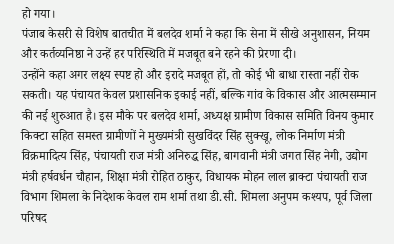हो गया।
पंजाब केसरी से विशेष बातचीत में बलदेव शर्मा ने कहा कि सेना में सीखे अनुशासन, नियम और कर्तव्यनिष्ठा ने उन्हें हर परिस्थिति में मजबूत बने रहने की प्रेरणा दी।
उन्होंने कहा अगर लक्ष्य स्पष्ट हो और इरादे मजबूत हों, तो कोई भी बाधा रास्ता नहीं रोक सकती। यह पंचायत केवल प्रशासनिक इकाई नहीं, बल्कि गांव के विकास और आत्मसम्मान की नई शुरुआत है। इस मौके पर बलदेव शर्मा, अध्यक्ष ग्रामीण विकास समिति विनय कुमार किक्टा सहित समस्त ग्रामीणों ने मुख्यमंत्री सुखविंदर सिंह सुक्खू, लोक निर्माण मंत्री विक्रमादित्य सिंह, पंचायती राज मंत्री अनिरुद्ध सिंह, बागवानी मंत्री जगत सिंह नेगी, उद्योग मंत्री हर्षवर्धन चौहान, शिक्षा मंत्री रोहित ठाकुर, विधायक मोहन लाल ब्राक्टा पंचायती राज विभाग शिमला के निदेशक केवल राम शर्मा तथा डी.सी. शिमला अनुपम कश्यप, पूर्व जिला परिषद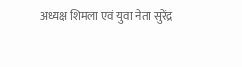अध्यक्ष शिमला एवं युवा नेता सुरेंद्र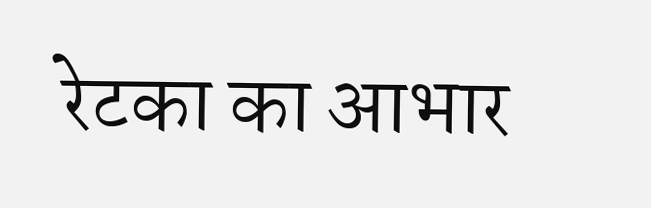रेटका का आभार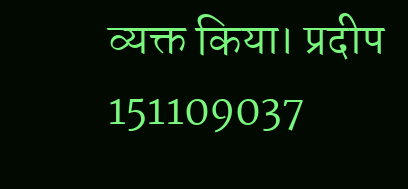व्यक्त किया। प्रदीप 151109037